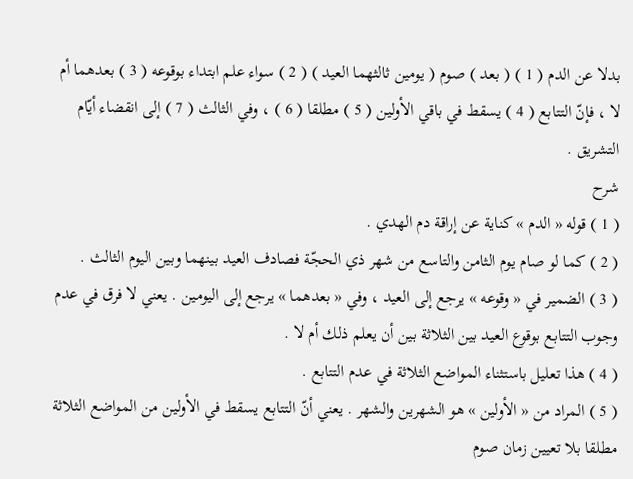بدلا عن الدم ( 1 ) ( بعد ) صوم ( يومين ثالثهما العيد ) ( 2 ) سواء علم ابتداء بوقوعه ( 3 ) بعدهما أم لا ، فإنّ التتابع ( 4 ) يسقط في باقي الأولين ( 5 ) مطلقا ( 6 ) ، وفي الثالث ( 7 ) إلى انقضاء أيّام التشريق .
شرح
( 1 ) قوله « الدم » كناية عن إراقة دم الهدي .
( 2 ) كما لو صام يوم الثامن والتاسع من شهر ذي الحجّة فصادف العيد بينهما وبين اليوم الثالث .
( 3 ) الضمير في « وقوعه » يرجع إلى العيد ، وفي « بعدهما » يرجع إلى اليومين . يعني لا فرق في عدم وجوب التتابع بوقوع العيد بين الثلاثة بين أن يعلم ذلك أم لا .
( 4 ) هذا تعليل باستثناء المواضع الثلاثة في عدم التتابع .
( 5 ) المراد من « الأولين » هو الشهرين والشهر . يعني أنّ التتابع يسقط في الأولين من المواضع الثلاثة مطلقا بلا تعيين زمان صوم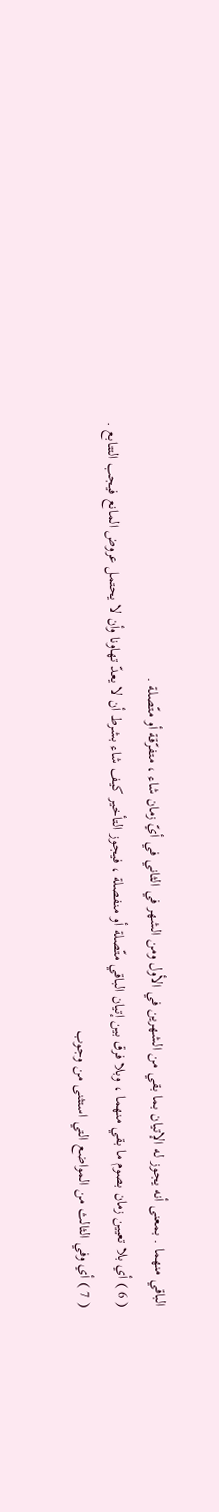الباقي منهما . بمعنى أنه يجوز له الإتيان بما بقي من الشهرين في الأول ومن الشهر في الثاني في أيّ زمان شاء ، متفرّقة أو متّصلة .
( 6 ) أي بلا تعيين زمان بصوم ما بقي منهما ، وبلا فرق بين إتيان الباقي متّصلة أو منفصلة ، فيجوز التأخير كيف شاء بشرط أن لا يعدّ تهاونا وأن لا يحتمل عروض المانع فيجب التتابع .
( 7 ) أي وفي الثالث من المواضع التي استثنى من وجوب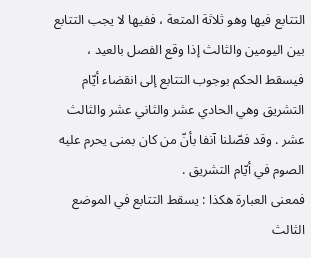التتابع فيها وهو ثلاثة المتعة ، ففيها لا يجب التتابع بين اليومين والثالث إذا وقع الفصل بالعيد ، فيسقط الحكم بوجوب التتابع إلى انقضاء أيّام التشريق وهي الحادي عشر والثاني عشر والثالث عشر . وقد فصّلنا آنفا بأنّ من كان بمنى يحرم عليه الصوم في أيّام التشريق .
فمعنى العبارة هكذا : يسقط التتابع في الموضع الثالث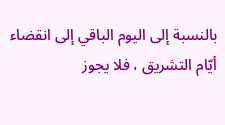بالنسبة إلى اليوم الباقي إلى انقضاء أيّام التشريق ، فلا يجوز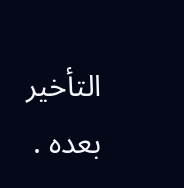التأخير بعده .